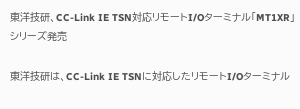東洋技研、CC-Link IE TSN対応リモートI/Oターミナル「MT1XR」シリーズ発売

東洋技研は、CC-Link IE TSNに対応したリモートI/Oターミナル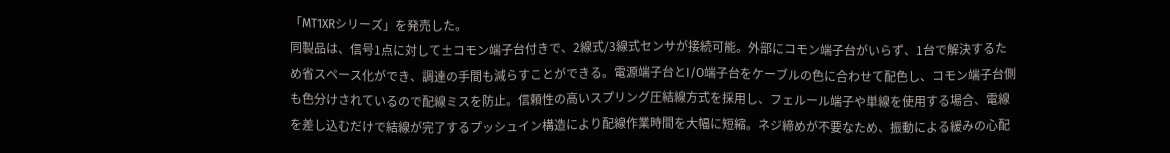「MT1XRシリーズ」を発売した。
同製品は、信号1点に対して±コモン端子台付きで、2線式/3線式センサが接続可能。外部にコモン端子台がいらず、1台で解決するため省スペース化ができ、調達の手間も減らすことができる。電源端子台とI/O端子台をケーブルの色に合わせて配色し、コモン端子台側も色分けされているので配線ミスを防止。信頼性の高いスプリング圧結線方式を採用し、フェルール端子や単線を使用する場合、電線を差し込むだけで結線が完了するプッシュイン構造により配線作業時間を大幅に短縮。ネジ締めが不要なため、振動による緩みの心配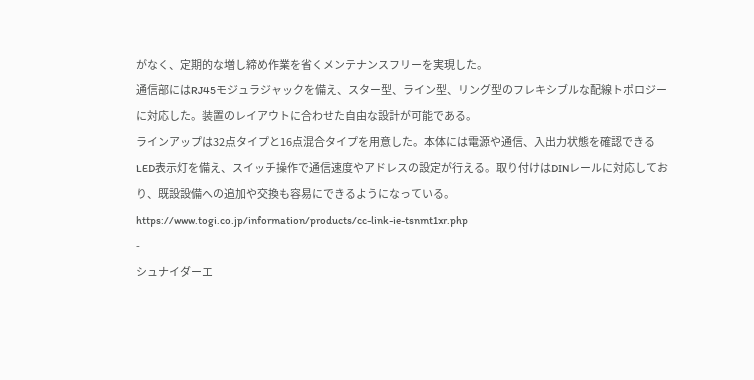がなく、定期的な増し締め作業を省くメンテナンスフリーを実現した。
通信部にはRJ45モジュラジャックを備え、スター型、ライン型、リング型のフレキシブルな配線トポロジーに対応した。装置のレイアウトに合わせた自由な設計が可能である。
ラインアップは32点タイプと16点混合タイプを用意した。本体には電源や通信、入出力状態を確認できるLED表示灯を備え、スイッチ操作で通信速度やアドレスの設定が行える。取り付けはDINレールに対応しており、既設設備への追加や交換も容易にできるようになっている。
https://www.togi.co.jp/information/products/cc-link-ie-tsnmt1xr.php
-
シュナイダーエ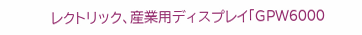レクトリック、産業用ディスプレイ「GPW6000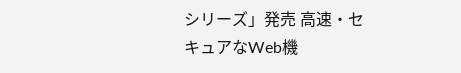シリーズ」発売 高速・セキュアなWeb機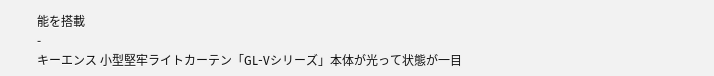能を搭載
-
キーエンス 小型堅牢ライトカーテン「GL-Vシリーズ」本体が光って状態が一目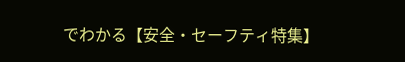でわかる【安全・セーフティ特集】